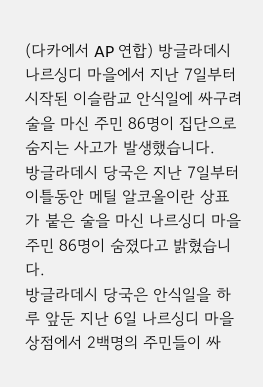(다카에서 AP 연합) 방글라데시 나르싱디 마을에서 지난 7일부터 시작된 이슬람교 안식일에 싸구려 술을 마신 주민 86명이 집단으로 숨지는 사고가 발생했습니다.
방글라데시 당국은 지난 7일부터 이틀동안 메틸 알코올이란 상표가 붙은 술을 마신 나르싱디 마을 주민 86명이 숨졌다고 밝혔습니다.
방글라데시 당국은 안식일을 하루 앞둔 지난 6일 나르싱디 마을 상점에서 2백명의 주민들이 싸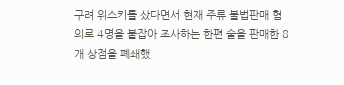구려 위스키를 샀다면서 현재 주류 불법판매 혐의로 4명을 붙잡아 조사하는 한편 술을 판매한 8개 상점을 폐쇄했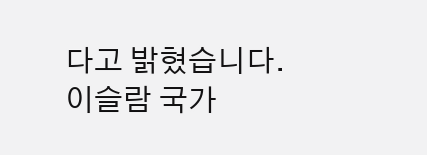다고 밝혔습니다.
이슬람 국가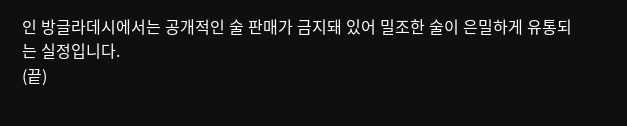인 방글라데시에서는 공개적인 술 판매가 금지돼 있어 밀조한 술이 은밀하게 유통되는 실정입니다.
(끝)